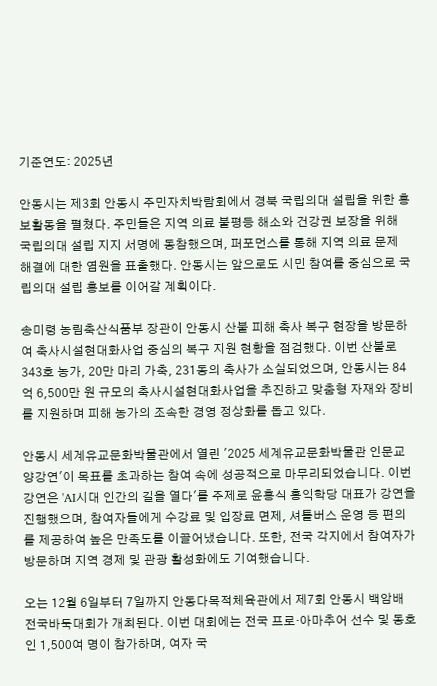기준연도: 2025년

안동시는 제3회 안동시 주민자치박람회에서 경북 국립의대 설립을 위한 홍보활동을 펼쳤다. 주민들은 지역 의료 불평등 해소와 건강권 보장을 위해 국립의대 설립 지지 서명에 동참했으며, 퍼포먼스를 통해 지역 의료 문제 해결에 대한 염원을 표출했다. 안동시는 앞으로도 시민 참여를 중심으로 국립의대 설립 홍보를 이어갈 계획이다.

송미령 농림축산식품부 장관이 안동시 산불 피해 축사 복구 현장을 방문하여 축사시설현대화사업 중심의 복구 지원 현황을 점검했다. 이번 산불로 343호 농가, 20만 마리 가축, 231동의 축사가 소실되었으며, 안동시는 84억 6,500만 원 규모의 축사시설현대화사업을 추진하고 맞춤형 자재와 장비를 지원하며 피해 농가의 조속한 경영 정상화를 돕고 있다.

안동시 세계유교문화박물관에서 열린 '2025 세계유교문화박물관 인문교양강연'이 목표를 초과하는 참여 속에 성공적으로 마무리되었습니다. 이번 강연은 'AI시대 인간의 길을 열다'를 주제로 윤홍식 홍익학당 대표가 강연을 진행했으며, 참여자들에게 수강료 및 입장료 면제, 셔틀버스 운영 등 편의를 제공하여 높은 만족도를 이끌어냈습니다. 또한, 전국 각지에서 참여자가 방문하며 지역 경제 및 관광 활성화에도 기여했습니다.

오는 12월 6일부터 7일까지 안동다목적체육관에서 제7회 안동시 백암배 전국바둑대회가 개최된다. 이번 대회에는 전국 프로·아마추어 선수 및 동호인 1,500여 명이 참가하며, 여자 국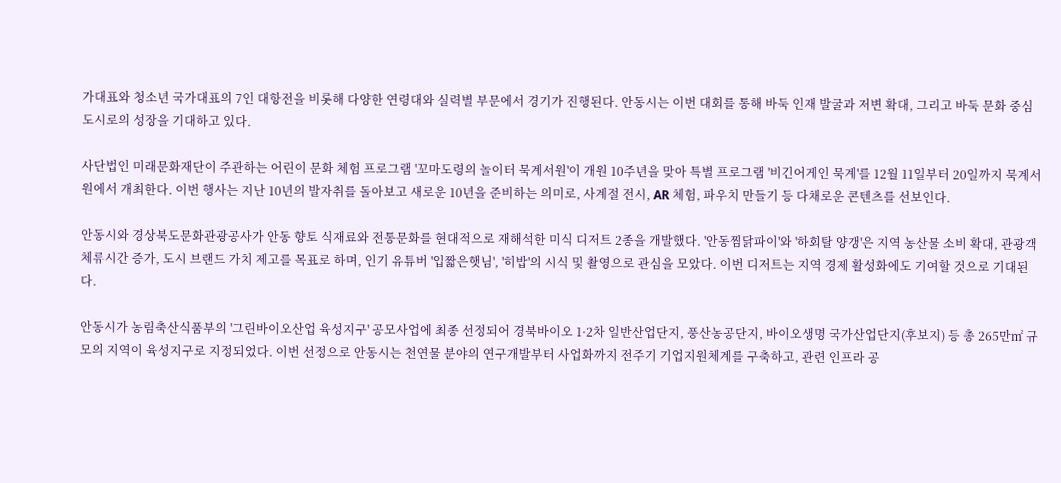가대표와 청소년 국가대표의 7인 대항전을 비롯해 다양한 연령대와 실력별 부문에서 경기가 진행된다. 안동시는 이번 대회를 통해 바둑 인재 발굴과 저변 확대, 그리고 바둑 문화 중심 도시로의 성장을 기대하고 있다.

사단법인 미래문화재단이 주관하는 어린이 문화 체험 프로그램 '꼬마도령의 놀이터 묵계서원'이 개원 10주년을 맞아 특별 프로그램 '비긴어게인 묵계'를 12월 11일부터 20일까지 묵계서원에서 개최한다. 이번 행사는 지난 10년의 발자취를 돌아보고 새로운 10년을 준비하는 의미로, 사계절 전시, AR 체험, 파우치 만들기 등 다채로운 콘텐츠를 선보인다.

안동시와 경상북도문화관광공사가 안동 향토 식재료와 전통문화를 현대적으로 재해석한 미식 디저트 2종을 개발했다. '안동찜닭파이'와 '하회탈 양갱'은 지역 농산물 소비 확대, 관광객 체류시간 증가, 도시 브랜드 가치 제고를 목표로 하며, 인기 유튜버 '입짧은햇님', '히밥'의 시식 및 촬영으로 관심을 모았다. 이번 디저트는 지역 경제 활성화에도 기여할 것으로 기대된다.

안동시가 농림축산식품부의 '그린바이오산업 육성지구' 공모사업에 최종 선정되어 경북바이오 1·2차 일반산업단지, 풍산농공단지, 바이오생명 국가산업단지(후보지) 등 총 265만㎡ 규모의 지역이 육성지구로 지정되었다. 이번 선정으로 안동시는 천연물 분야의 연구개발부터 사업화까지 전주기 기업지원체계를 구축하고, 관련 인프라 공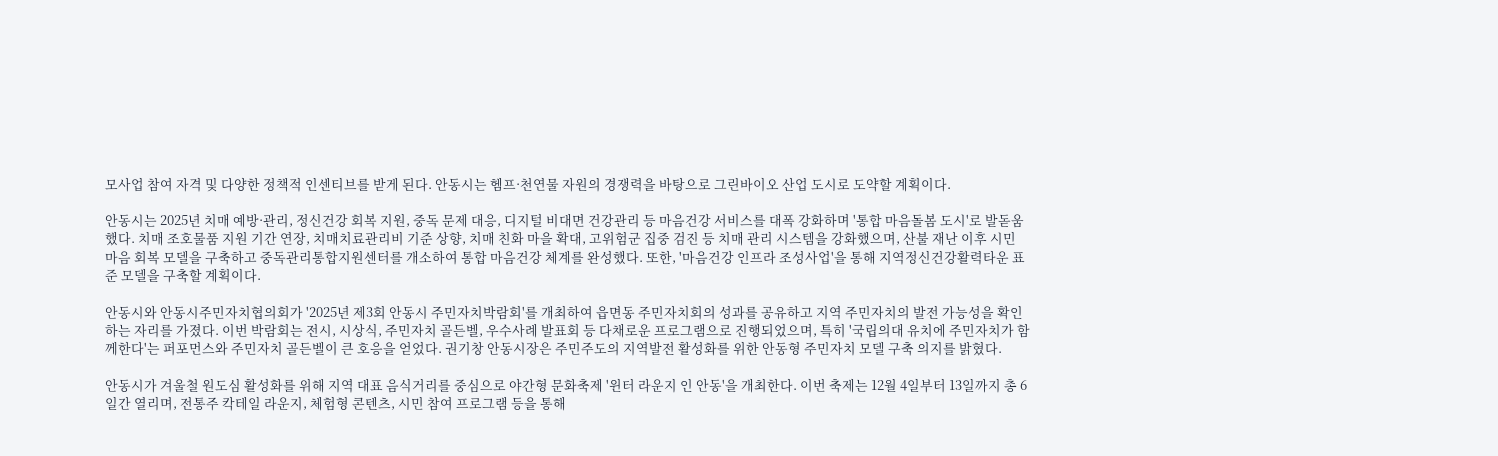모사업 참여 자격 및 다양한 정책적 인센티브를 받게 된다. 안동시는 헴프·천연물 자원의 경쟁력을 바탕으로 그린바이오 산업 도시로 도약할 계획이다.

안동시는 2025년 치매 예방·관리, 정신건강 회복 지원, 중독 문제 대응, 디지털 비대면 건강관리 등 마음건강 서비스를 대폭 강화하며 '통합 마음돌봄 도시'로 발돋움했다. 치매 조호물품 지원 기간 연장, 치매치료관리비 기준 상향, 치매 친화 마을 확대, 고위험군 집중 검진 등 치매 관리 시스템을 강화했으며, 산불 재난 이후 시민 마음 회복 모델을 구축하고 중독관리통합지원센터를 개소하여 통합 마음건강 체계를 완성했다. 또한, '마음건강 인프라 조성사업'을 통해 지역정신건강활력타운 표준 모델을 구축할 계획이다.

안동시와 안동시주민자치협의회가 '2025년 제3회 안동시 주민자치박람회'를 개최하여 읍면동 주민자치회의 성과를 공유하고 지역 주민자치의 발전 가능성을 확인하는 자리를 가졌다. 이번 박람회는 전시, 시상식, 주민자치 골든벨, 우수사례 발표회 등 다채로운 프로그램으로 진행되었으며, 특히 '국립의대 유치에 주민자치가 함께한다'는 퍼포먼스와 주민자치 골든벨이 큰 호응을 얻었다. 권기창 안동시장은 주민주도의 지역발전 활성화를 위한 안동형 주민자치 모델 구축 의지를 밝혔다.

안동시가 겨울철 원도심 활성화를 위해 지역 대표 음식거리를 중심으로 야간형 문화축제 '윈터 라운지 인 안동'을 개최한다. 이번 축제는 12월 4일부터 13일까지 총 6일간 열리며, 전통주 칵테일 라운지, 체험형 콘텐츠, 시민 참여 프로그램 등을 통해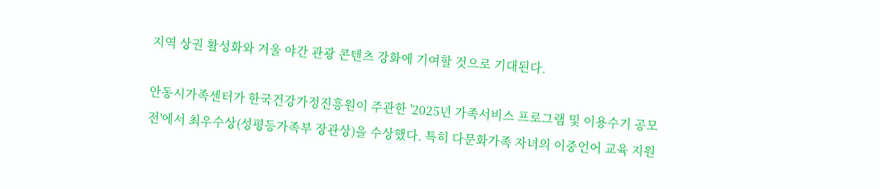지역 상권 활성화와 겨울 야간 관광 콘텐츠 강화에 기여할 것으로 기대된다.

안동시가족센터가 한국건강가정진흥원이 주관한 '2025년 가족서비스 프로그램 및 이용수기 공모전'에서 최우수상(성평등가족부 장관상)을 수상했다. 특히 다문화가족 자녀의 이중언어 교육 지원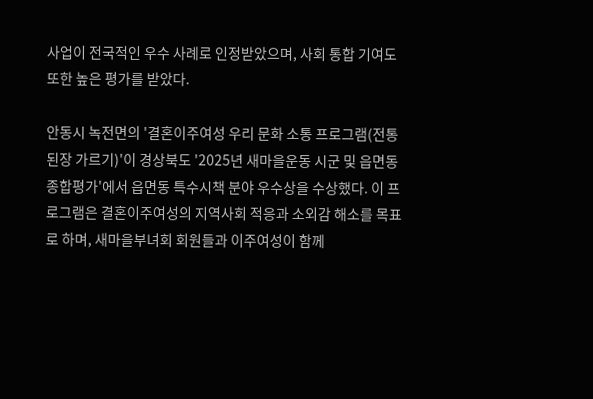사업이 전국적인 우수 사례로 인정받았으며, 사회 통합 기여도 또한 높은 평가를 받았다.

안동시 녹전면의 '결혼이주여성 우리 문화 소통 프로그램(전통 된장 가르기)'이 경상북도 '2025년 새마을운동 시군 및 읍면동 종합평가'에서 읍면동 특수시책 분야 우수상을 수상했다. 이 프로그램은 결혼이주여성의 지역사회 적응과 소외감 해소를 목표로 하며, 새마을부녀회 회원들과 이주여성이 함께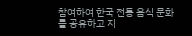참여하여 한국 전통 음식 문화를 공유하고 지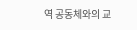역 공동체와의 교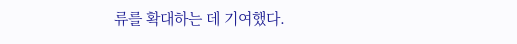류를 확대하는 데 기여했다.